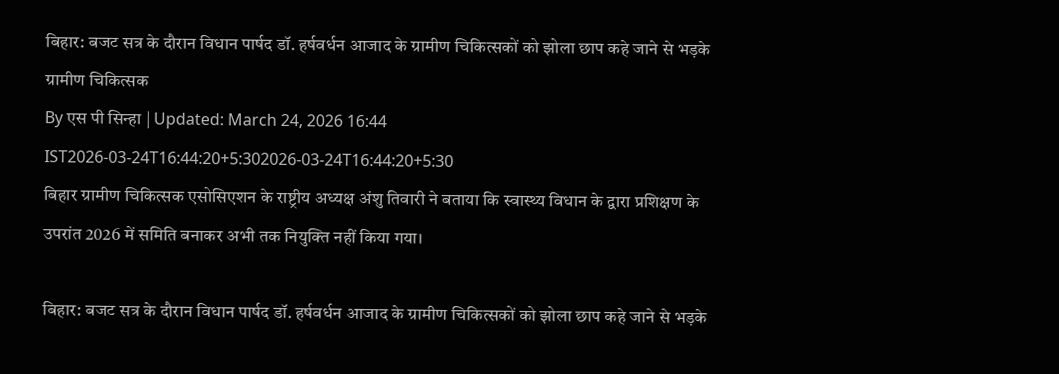बिहार: बजट सत्र के दौरान विधान पार्षद डॉ. हर्षवर्धन आजाद के ग्रामीण चिकित्सकों को झोला छाप कहे जाने से भड़के ग्रामीण चिकित्सक
By एस पी सिन्हा | Updated: March 24, 2026 16:44 IST2026-03-24T16:44:20+5:302026-03-24T16:44:20+5:30
बिहार ग्रामीण चिकित्सक एसोसिएशन के राष्ट्रीय अध्यक्ष अंशु तिवारी ने बताया कि स्वास्थ्य विधान के द्वारा प्रशिक्षण के उपरांत 2026 में समिति बनाकर अभी तक नियुक्ति नहीं किया गया।

बिहार: बजट सत्र के दौरान विधान पार्षद डॉ. हर्षवर्धन आजाद के ग्रामीण चिकित्सकों को झोला छाप कहे जाने से भड़के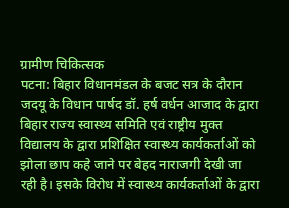ग्रामीण चिकित्सक
पटना: बिहार विधानमंडल के बजट सत्र के दौरान जदयू के विधान पार्षद डॉ. हर्ष वर्धन आजाद के द्वारा बिहार राज्य स्वास्थ्य समिति एवं राष्ट्रीय मुक्त विद्यालय के द्वारा प्रशिक्षित स्वास्थ्य कार्यकर्ताओं को झोला छाप कहे जाने पर बेहद नाराजगी देखी जा रही है। इसके विरोध में स्वास्थ्य कार्यकर्ताओं के द्वारा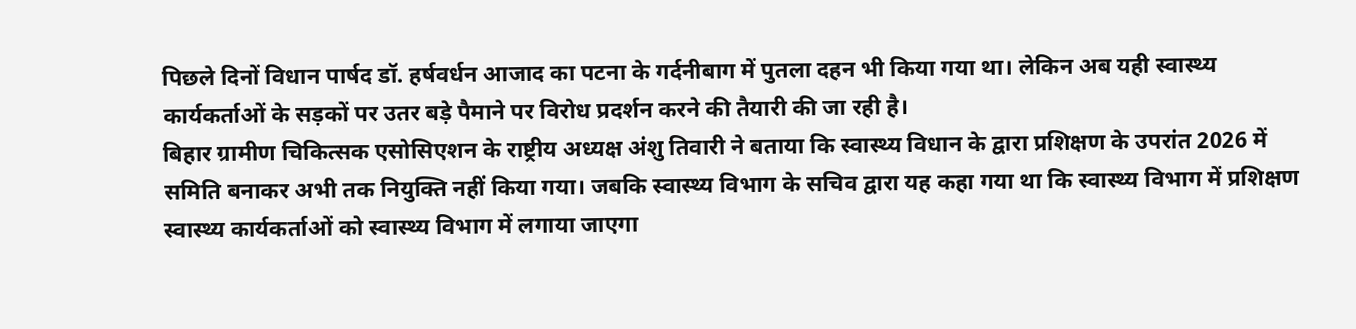पिछले दिनों विधान पार्षद डॉ. हर्षवर्धन आजाद का पटना के गर्दनीबाग में पुतला दहन भी किया गया था। लेकिन अब यही स्वास्थ्य कार्यकर्ताओं के सड़कों पर उतर बड़े पैमाने पर विरोध प्रदर्शन करने की तैयारी की जा रही है।
बिहार ग्रामीण चिकित्सक एसोसिएशन के राष्ट्रीय अध्यक्ष अंशु तिवारी ने बताया कि स्वास्थ्य विधान के द्वारा प्रशिक्षण के उपरांत 2026 में समिति बनाकर अभी तक नियुक्ति नहीं किया गया। जबकि स्वास्थ्य विभाग के सचिव द्वारा यह कहा गया था कि स्वास्थ्य विभाग में प्रशिक्षण स्वास्थ्य कार्यकर्ताओं को स्वास्थ्य विभाग में लगाया जाएगा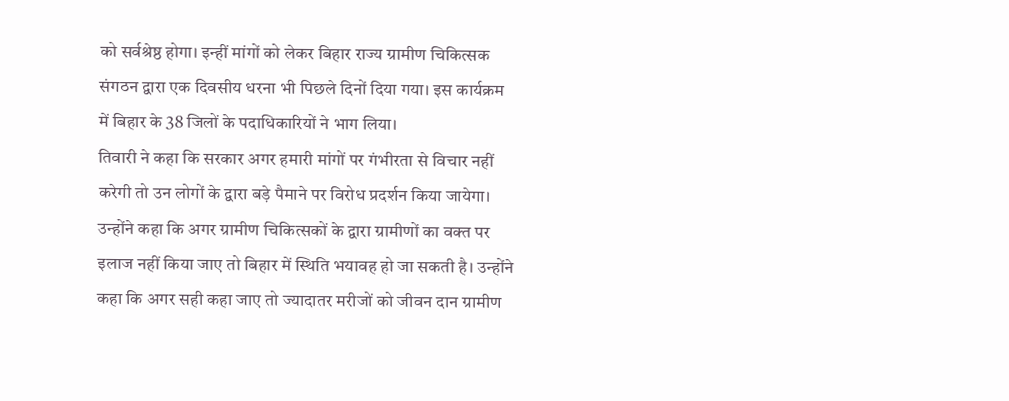को सर्वश्रेष्ठ होगा। इन्हीं मांगों को लेकर बिहार राज्य ग्रामीण चिकित्सक संगठन द्वारा एक दिवसीय धरना भी पिछले दिनों दिया गया। इस कार्यक्रम में बिहार के 38 जिलों के पदाधिकारियों ने भाग लिया।
तिवारी ने कहा कि सरकार अगर हमारी मांगों पर गंभीरता से विचार नहीं करेगी तो उन लोगों के द्वारा बड़े पैमाने पर विरोध प्रदर्शन किया जायेगा। उन्होंने कहा कि अगर ग्रामीण चिकित्सकों के द्वारा ग्रामीणों का वक्त पर इलाज नहीं किया जाए तो बिहार में स्थिति भयावह हो जा सकती है। उन्होंने कहा कि अगर सही कहा जाए तो ज्यादातर मरीजों को जीवन दान ग्रामीण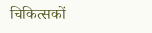चिकित्सकों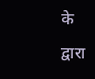के द्वारा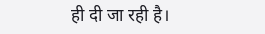ही दी जा रही है।